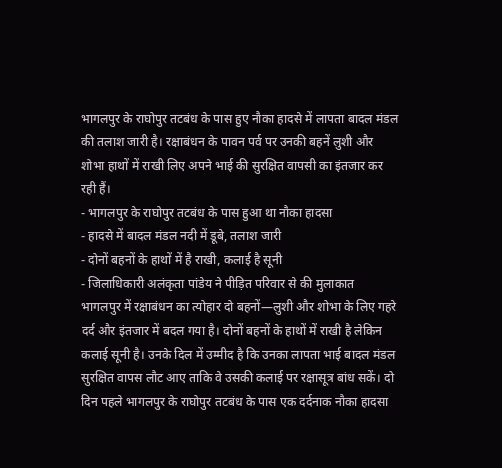भागलपुर के राघोपुर तटबंध के पास हुए नौका हादसे में लापता बादल मंडल की तलाश जारी है। रक्षाबंधन के पावन पर्व पर उनकी बहनें लुशी और शोभा हाथों में राखी लिए अपने भाई की सुरक्षित वापसी का इंतजार कर रही हैं।
- भागलपुर के राघोपुर तटबंध के पास हुआ था नौका हादसा
- हादसे में बादल मंडल नदी में डूबे, तलाश जारी
- दोनों बहनों के हाथों में है राखी, कलाई है सूनी
- जिलाधिकारी अलंकृता पांडेय ने पीड़ित परिवार से की मुलाकात
भागलपुर में रक्षाबंधन का त्योहार दो बहनों—लुशी और शोभा के लिए गहरे दर्द और इंतजार में बदल गया है। दोनों बहनों के हाथों में राखी है लेकिन कलाई सूनी है। उनके दिल में उम्मीद है कि उनका लापता भाई बादल मंडल सुरक्षित वापस लौट आए ताकि वे उसकी कलाई पर रक्षासूत्र बांध सकें। दो दिन पहले भागलपुर के राघोपुर तटबंध के पास एक दर्दनाक नौका हादसा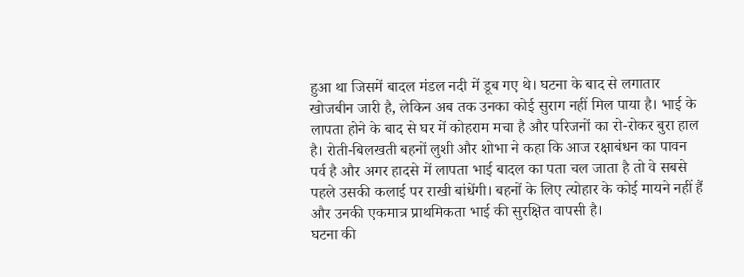हुआ था जिसमें बादल मंडल नदी में डूब गए थे। घटना के बाद से लगातार खोजबीन जारी है, लेकिन अब तक उनका कोई सुराग नहीं मिल पाया है। भाई के लापता होने के बाद से घर में कोहराम मचा है और परिजनों का रो-रोकर बुरा हाल है। रोती-बिलखती बहनों लुशी और शोभा ने कहा कि आज रक्षाबंधन का पावन पर्व है और अगर हादसे में लापता भाई बादल का पता चल जाता है तो वे सबसे पहले उसकी कलाई पर राखी बांधेंगी। बहनों के लिए त्योहार के कोई मायने नहीं हैं और उनकी एकमात्र प्राथमिकता भाई की सुरक्षित वापसी है।
घटना की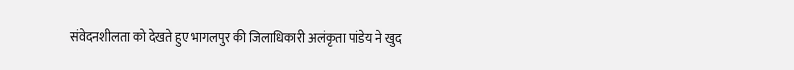संवेदनशीलता को देखते हुए भागलपुर की जिलाधिकारी अलंकृता पांडेय ने खुद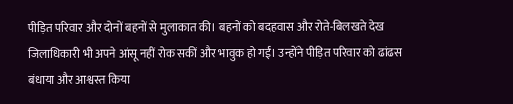पीड़ित परिवार और दोनों बहनों से मुलाकात की। बहनों को बदहवास और रोते-बिलखते देख जिलाधिकारी भी अपने आंसू नहीं रोक सकीं और भावुक हो गईं। उन्होंने पीड़ित परिवार को ढांढस बंधाया और आश्वस्त किया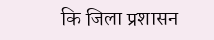कि जिला प्रशासन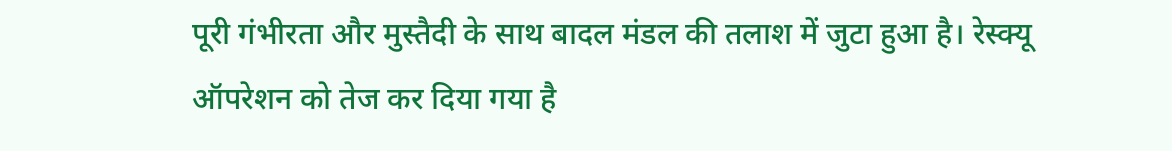पूरी गंभीरता और मुस्तैदी के साथ बादल मंडल की तलाश में जुटा हुआ है। रेस्क्यू ऑपरेशन को तेज कर दिया गया है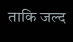ताकि जल्द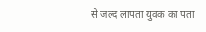से जल्द लापता युवक का पता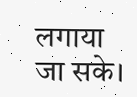लगाया जा सके।